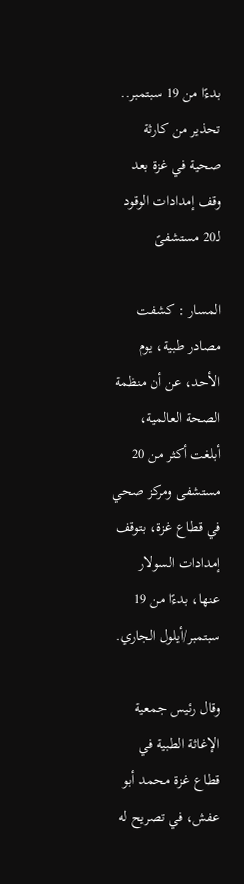بدءًا من 19 سبتمبر.. تحذير من كارثة صحية في غزة بعد وقف إمدادات الوقود لـ20 مستشفىً

المسار : كشفت مصادر طبية، يوم الأحد، عن أن منظمة الصحة العالمية، أبلغت أكثر من 20 مستشفى ومركز صحي في قطاع غزة، بتوقف إمدادات السولار عنها، بدءًا من 19 سبتمبر/أيلول الجاري.

وقال رئيس جمعية الإغاثة الطبية في قطاع غزة محمد أبو عفش، في تصريح له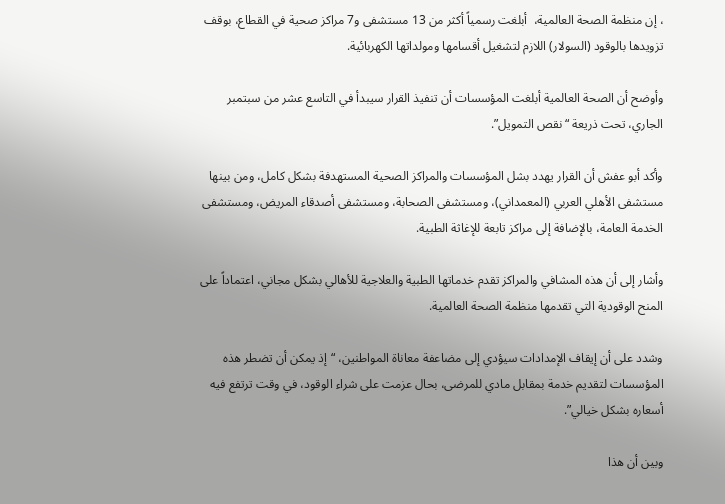، إن منظمة الصحة العالمية،  أبلغت رسمياً أكثر من 13 مستشفى و7 مراكز صحية في القطاع، بوقف تزويدها بالوقود (السولار) اللازم لتشغيل أقسامها ومولداتها الكهربائية.

وأوضح أن الصحة العالمية أبلغت المؤسسات أن تنفيذ القرار سيبدأ في التاسع عشر من سبتمبر الجاري، تحت ذريعة “نقص التمويل”.

وأكد أبو عفش أن القرار يهدد بشل المؤسسات والمراكز الصحية المستهدفة بشكل كامل، ومن بينها مستشفى الأهلي العربي (المعمداني)، ومستشفى الصحابة، ومستشفى أصدقاء المريض، ومستشفى الخدمة العامة، بالإضافة إلى مراكز تابعة للإغاثة الطبية.

وأشار إلى أن هذه المشافي والمراكز تقدم خدماتها الطبية والعلاجية للأهالي بشكل مجاني، اعتماداً على المنح الوقودية التي تقدمها منظمة الصحة العالمية.

وشدد على أن إيقاف الإمدادات سيؤدي إلى مضاعفة معاناة المواطنين، “إذ يمكن أن تضطر هذه المؤسسات لتقديم خدمة بمقابل مادي للمرضى، بحال عزمت على شراء الوقود، في وقت ترتفع فيه أسعاره بشكل خيالي”.

وبين أن هذا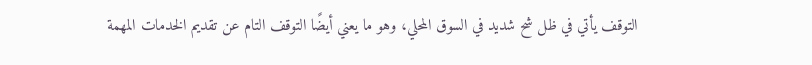التوقف يأتي في ظل شح شديد في السوق المحلي، وهو ما يعني أيضًا التوقف التام عن تقديم الخدمات المهمة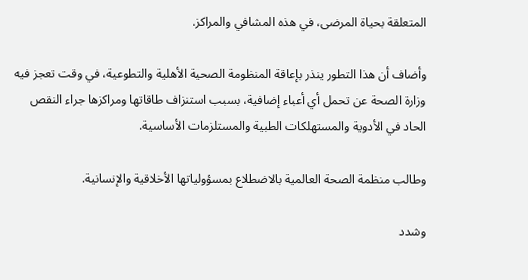المتعلقة بحياة المرضى، في هذه المشافي والمراكز.

وأضاف أن هذا التطور ينذر بإعاقة المنظومة الصحية الأهلية والتطوعية، في وقت تعجز فيه وزارة الصحة عن تحمل أي أعباء إضافية، بسبب استنزاف طاقاتها ومراكزها جراء النقص الحاد في الأدوية والمستهلكات الطبية والمستلزمات الأساسية.

وطالب منظمة الصحة العالمية بالاضطلاع بمسؤولياتها الأخلاقية والإنسانية.

وشدد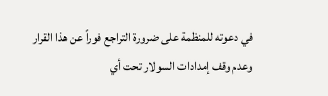في دعوته للمنظمة على ضرورة التراجع فوراً عن هذا القرار وعدم وقف إمدادات السولار تحت أي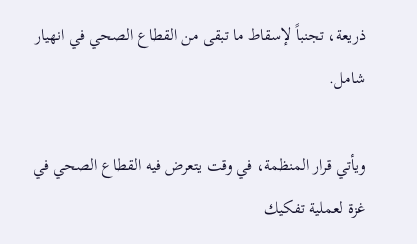ذريعة، تجنباً لإسقاط ما تبقى من القطاع الصحي في انهيار شامل.

ويأتي قرار المنظمة، في وقت يتعرض فيه القطاع الصحي في غزة لعملية تفكيك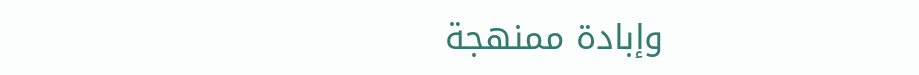وإبادة ممنهجة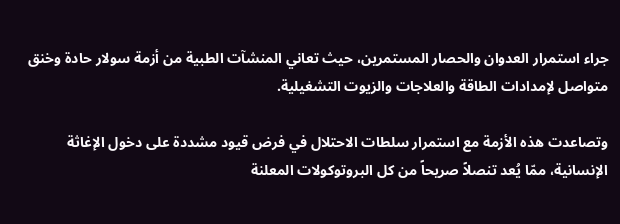جراء استمرار العدوان والحصار المستمرين، حيث تعاني المنشآت الطبية من أزمة سولار حادة وخنق متواصل لإمدادات الطاقة والعلاجات والزيوت التشغيلية.

وتصاعدت هذه الأزمة مع استمرار سلطات الاحتلال في فرض قيود مشددة على دخول الإغاثة الإنسانية، ممّا يُعد تنصلاً صريحاً من كل البروتوكولات المعلنة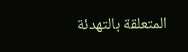المتعلقة بالتهدئة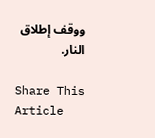ووقف إطلاق النار.

Share This Article